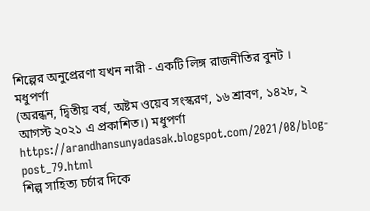শিল্পের অনুপ্রেরণা যখন নারী - একটি লিঙ্গ রাজনীতির বুনট ।
মধুপর্ণা
(অরন্ধন, দ্বিতীয় বর্ষ, অষ্টম ওয়েব সংস্করণ, ১৬ শ্রাবণ, ১৪২৮, ২ আগস্ট ২০২১ এ প্রকাশিত।) মধুপর্ণা https://arandhansunyadasak.blogspot.com/2021/08/blog-post_79.html
শিল্প সাহিত্য চর্চার দিকে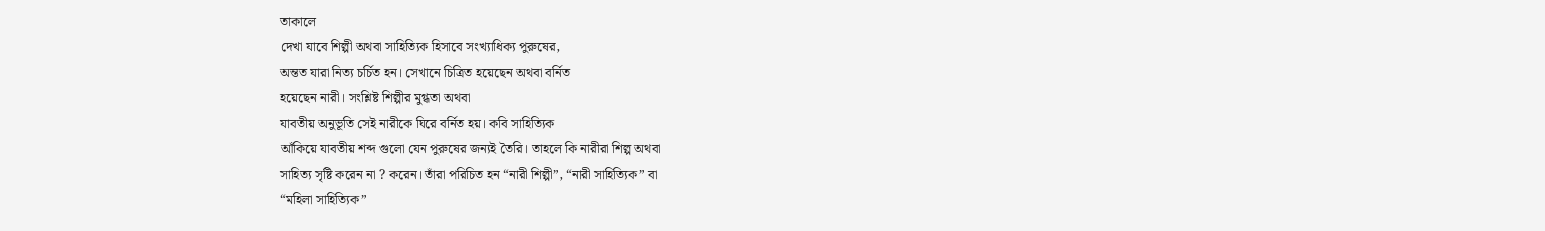তাকালে
দেখা যাবে শিল্পী অথবা সাহিত্যিক হিসাবে সংখ্যাধিক্য পুরুষের,
অন্তত যারা নিত্য চর্চিত হন। সেখানে চিত্রিত হয়েছেন অথবা বর্নিত
হয়েছেন নারী। সংশ্লিষ্ট শিল্পীর মুগ্ধতা অথবা
যাবতীয় অনুভূতি সেই নারীকে ঘিরে বর্নিত হয়। কবি সাহিত্যিক
আঁকিয়ে যাবতীয় শব্দ গুলো যেন পুরুষের জন্যই তৈরি। তাহলে কি নারীরা শিল্প অথবা
সাহিত্য সৃষ্টি করেন না ? করেন। তাঁরা পরিচিত হন “নারী শিল্পী”, “নারী সাহিত্যিক” বা
“মহিলা সাহিত্যিক”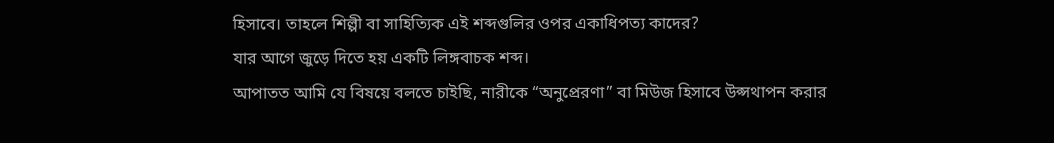হিসাবে। তাহলে শিল্পী বা সাহিত্যিক এই শব্দগুলির ওপর একাধিপত্য কাদের?
যার আগে জুড়ে দিতে হয় একটি লিঙ্গবাচক শব্দ।
আপাতত আমি যে বিষয়ে বলতে চাইছি, নারীকে “অনুপ্রেরণা” বা মিউজ হিসাবে উপ্সথাপন করার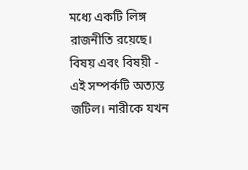মধ্যে একটি লিঙ্গ
রাজনীতি রয়েছে। বিষয় এবং বিষয়ী - এই সম্পর্কটি অত্যন্ত জটিল। নারীকে যখন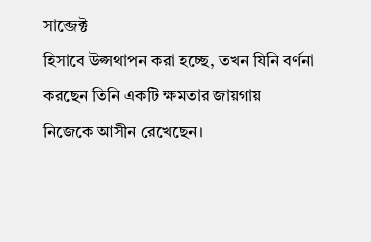সাব্জেক্ট
হিসাবে উপ্সথাপন করা হচ্ছে, তখন যিনি বর্ণনা করছেন তিনি একটি ক্ষমতার জায়গায়
নিজেকে আসীন রেখেছেন।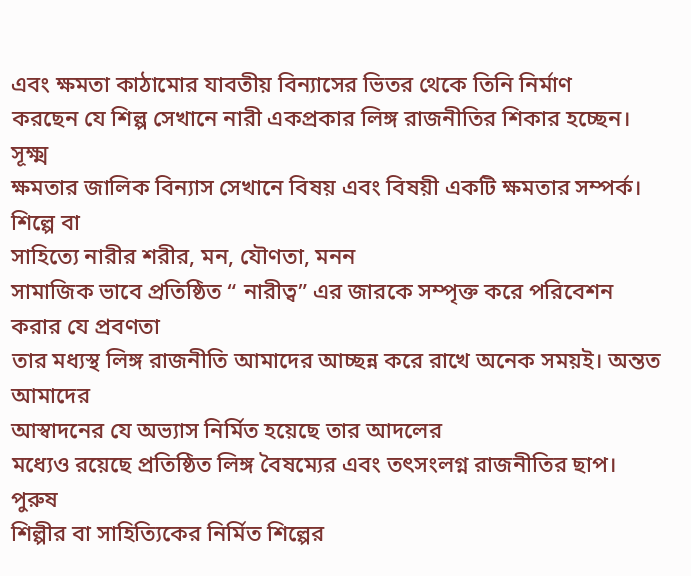এবং ক্ষমতা কাঠামোর যাবতীয় বিন্যাসের ভিতর থেকে তিনি নির্মাণ
করছেন যে শিল্প সেখানে নারী একপ্রকার লিঙ্গ রাজনীতির শিকার হচ্ছেন। সূক্ষ্ম
ক্ষমতার জালিক বিন্যাস সেখানে বিষয় এবং বিষয়ী একটি ক্ষমতার সম্পর্ক। শিল্পে বা
সাহিত্যে নারীর শরীর, মন, যৌণতা, মনন
সামাজিক ভাবে প্রতিষ্ঠিত “ নারীত্ব” এর জারকে সম্পৃক্ত করে পরিবেশন করার যে প্রবণতা
তার মধ্যস্থ লিঙ্গ রাজনীতি আমাদের আচ্ছন্ন করে রাখে অনেক সময়ই। অন্তত আমাদের
আস্বাদনের যে অভ্যাস নির্মিত হয়েছে তার আদলের
মধ্যেও রয়েছে প্রতিষ্ঠিত লিঙ্গ বৈষম্যের এবং তৎসংলগ্ন রাজনীতির ছাপ। পুরুষ
শিল্পীর বা সাহিত্যিকের নির্মিত শিল্পের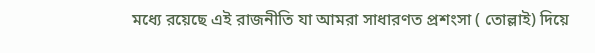মধ্যে রয়েছে এই রাজনীতি যা আমরা সাধারণত প্রশংসা ( তোল্লাই) দিয়ে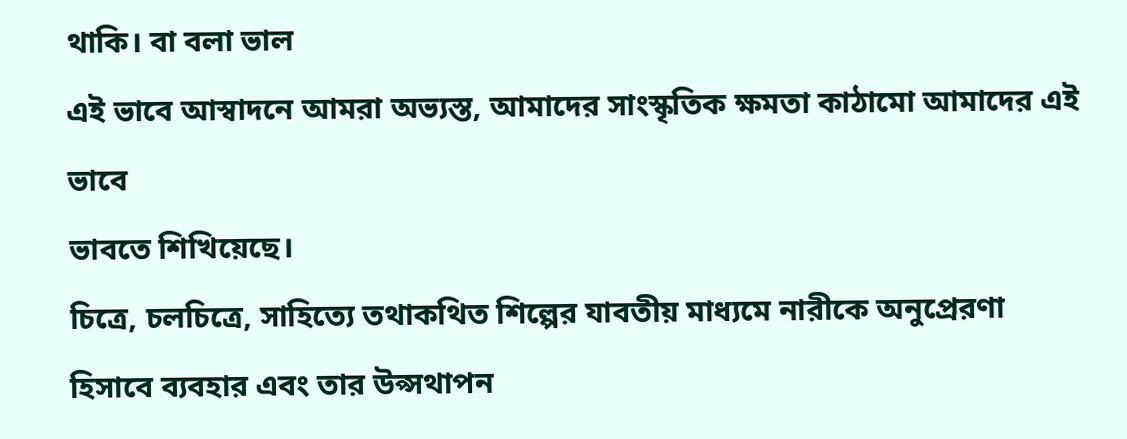থাকি। বা বলা ভাল
এই ভাবে আস্বাদনে আমরা অভ্যস্ত, আমাদের সাংস্কৃতিক ক্ষমতা কাঠামো আমাদের এই ভাবে
ভাবতে শিখিয়েছে।
চিত্রে, চলচিত্রে, সাহিত্যে তথাকথিত শিল্পের যাবতীয় মাধ্যমে নারীকে অনুপ্রেরণা হিসাবে ব্যবহার এবং তার উপ্সথাপন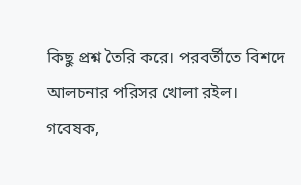কিছু প্রশ্ন তৈরি করে। পরবর্তীতে বিশদে আলচনার পরিসর খোলা রইল।
গবেষক,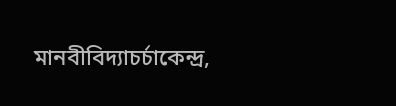মানবীবিদ্যাচর্চাকেন্দ্র,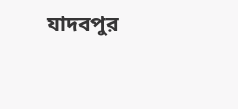যাদবপুর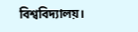বিশ্ববিদ্যালয়।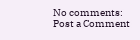No comments:
Post a Comment